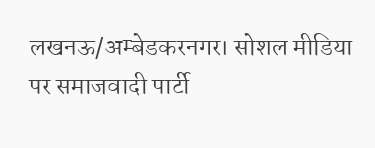लखनऊ/अम्बेडकरनगर। सोशल मीडिया पर समाजवादी पार्टी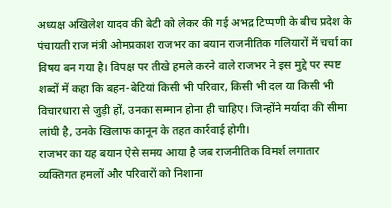अध्यक्ष अखिलेश यादव की बेटी को लेकर की गई अभद्र टिप्पणी के बीच प्रदेश के पंचायती राज मंत्री ओमप्रकाश राजभर का बयान राजनीतिक गलियारों में चर्चा का विषय बन गया है। विपक्ष पर तीखे हमले करने वाले राजभर ने इस मुद्दे पर स्पष्ट शब्दों में कहा कि बहन-बेटियां किसी भी परिवार, किसी भी दल या किसी भी विचारधारा से जुड़ी हों, उनका सम्मान होना ही चाहिए। जिन्होंने मर्यादा की सीमा लांघी है, उनके खिलाफ कानून के तहत कार्रवाई होगी।
राजभर का यह बयान ऐसे समय आया है जब राजनीतिक विमर्श लगातार व्यक्तिगत हमलों और परिवारों को निशाना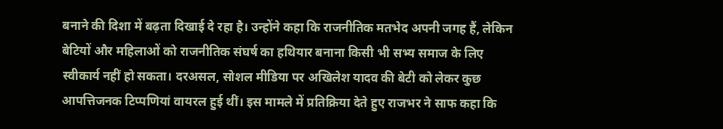बनाने की दिशा में बढ़ता दिखाई दे रहा है। उन्होंने कहा कि राजनीतिक मतभेद अपनी जगह हैं, लेकिन बेटियों और महिलाओं को राजनीतिक संघर्ष का हथियार बनाना किसी भी सभ्य समाज के लिए स्वीकार्य नहीं हो सकता। दरअसल, सोशल मीडिया पर अखिलेश यादव की बेटी को लेकर कुछ आपत्तिजनक टिप्पणियां वायरल हुई थीं। इस मामले में प्रतिक्रिया देते हुए राजभर ने साफ कहा कि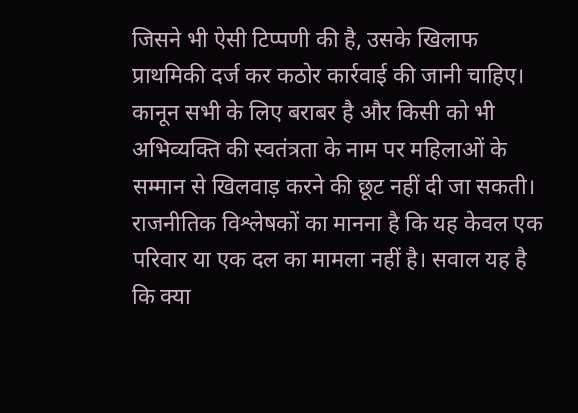जिसने भी ऐसी टिप्पणी की है, उसके खिलाफ प्राथमिकी दर्ज कर कठोर कार्रवाई की जानी चाहिए। कानून सभी के लिए बराबर है और किसी को भी अभिव्यक्ति की स्वतंत्रता के नाम पर महिलाओं के सम्मान से खिलवाड़ करने की छूट नहीं दी जा सकती। राजनीतिक विश्लेषकों का मानना है कि यह केवल एक परिवार या एक दल का मामला नहीं है। सवाल यह है कि क्या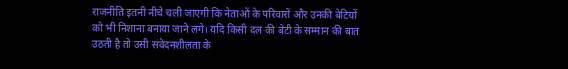राजनीति इतनी नीचे चली जाएगी कि नेताओं के परिवारों और उनकी बेटियों को भी निशाना बनाया जाने लगे। यदि किसी दल की बेटी के सम्मान की बात उठती है तो उसी संवेदनशीलता के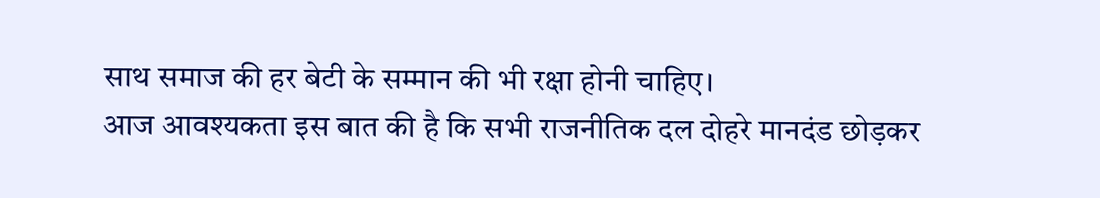साथ समाज की हर बेटी के सम्मान की भी रक्षा होनी चाहिए।
आज आवश्यकता इस बात की है कि सभी राजनीतिक दल दोहरे मानदंड छोड़कर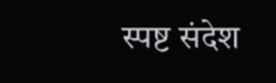स्पष्ट संदेश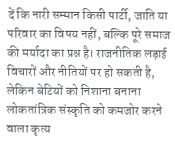दें कि नारी सम्मान किसी पार्टी, जाति या परिवार का विषय नहीं, बल्कि पूरे समाज की मर्यादा का प्रश्न है। राजनीतिक लड़ाई विचारों और नीतियों पर हो सकती है, लेकिन बेटियों को निशाना बनाना लोकतांत्रिक संस्कृति को कमजोर करने वाला कृत्य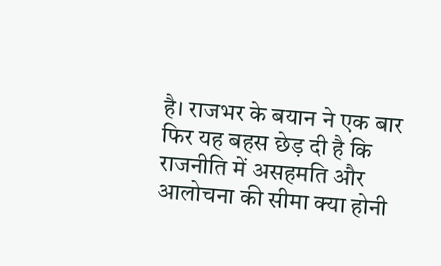है। राजभर के बयान ने एक बार फिर यह बहस छेड़ दी है कि राजनीति में असहमति और आलोचना की सीमा क्या होनी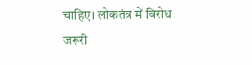चाहिए। लोकतंत्र में विरोध जरूरी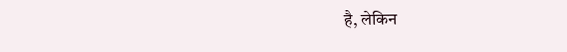है, लेकिन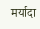मर्यादा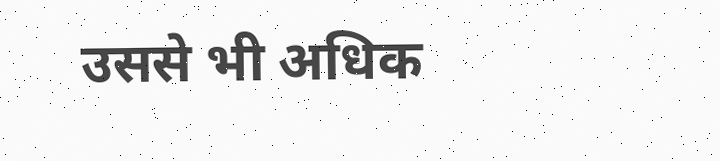उससे भी अधिक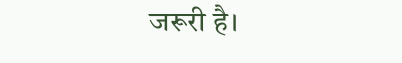जरूरी है।